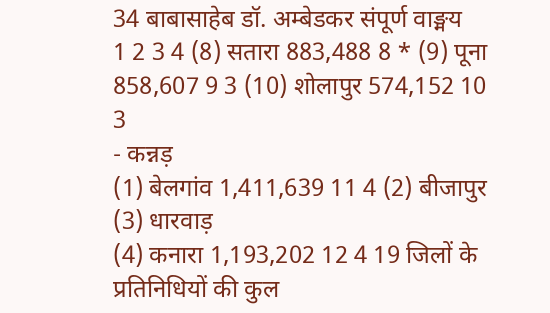34 बाबासाहेब डॉ. अम्बेडकर संपूर्ण वाङ्मय
1 2 3 4 (8) सतारा 883,488 8 * (9) पूना 858,607 9 3 (10) शोलापुर 574,152 10 3
- कन्नड़
(1) बेलगांव 1,411,639 11 4 (2) बीजापुर
(3) धारवाड़
(4) कनारा 1,193,202 12 4 19 जिलों के प्रतिनिधियों की कुल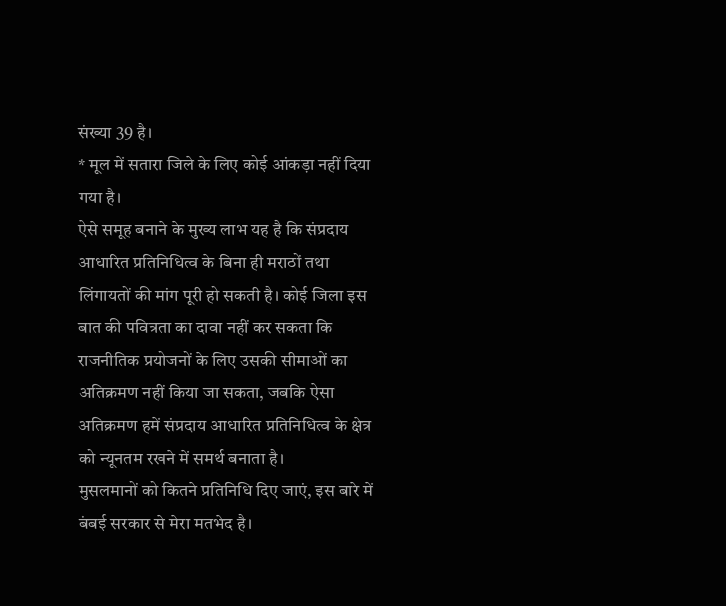संख्या 39 है।
* मूल में सतारा जिले के लिए कोई आंकड़ा नहीं दिया गया है।
ऐसे समूह बनाने के मुख्य लाभ यह है कि संप्रदाय आधारित प्रतिनिधित्व के बिना ही मराठों तथा लिंगायतों की मांग पूरी हो सकती है। कोई जिला इस बात की पवित्रता का दावा नहीं कर सकता कि राजनीतिक प्रयोजनों के लिए उसकी सीमाओं का अतिक्रमण नहीं किया जा सकता, जबकि ऐसा अतिक्रमण हमें संप्रदाय आधारित प्रतिनिधित्व के क्षेत्र को न्यूनतम रखने में समर्थ बनाता है।
मुसलमानों को कितने प्रतिनिधि दिए जाएं, इस बारे में बंबई सरकार से मेरा मतभेद है।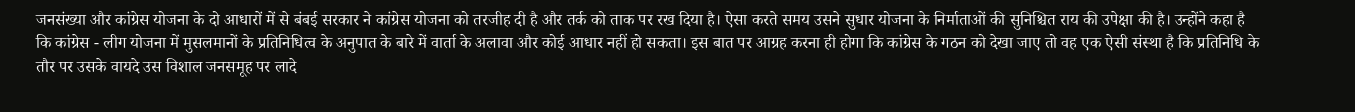जनसंख्या और कांग्रेस योजना के दो आधारों में से बंबई सरकार ने कांग्रेस योजना को तरजीह दी है और तर्क को ताक पर रख दिया है। ऐसा करते समय उसने सुधार योजना के निर्माताओं की सुनिश्चित राय की उपेक्षा की है। उन्होंने कहा है कि कांग्रेस - लीग योजना में मुसलमानों के प्रतिनिधित्व के अनुपात के बारे में वार्ता के अलावा और कोई आधार नहीं हो सकता। इस बात पर आग्रह करना ही होगा कि कांग्रेस के गठन को देखा जाए तो वह एक ऐसी संस्था है कि प्रतिनिधि के तौर पर उसके वायदे उस विशाल जनसमूह पर लादे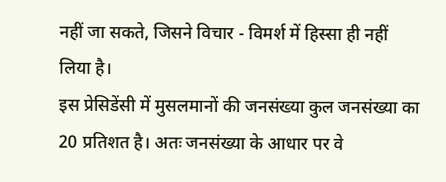नहीं जा सकते, जिसने विचार - विमर्श में हिस्सा ही नहीं लिया है।
इस प्रेसिडेंसी में मुसलमानों की जनसंख्या कुल जनसंख्या का 20 प्रतिशत है। अतः जनसंख्या के आधार पर वे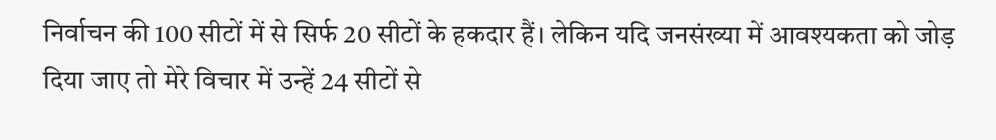निर्वाचन की 100 सीटों में से सिर्फ 20 सीटों के हकदार हैं। लेकिन यदि जनसंख्या में आवश्यकता को जोड़ दिया जाए तो मेरे विचार में उन्हें 24 सीटों से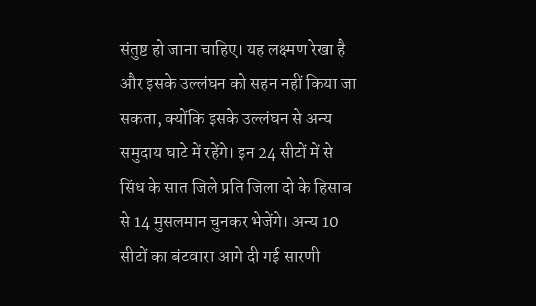संतुष्ट हो जाना चाहिए। यह लक्ष्मण रेखा है और इसके उल्लंघन को सहन नहीं किया जा सकता, क्योंकि इसके उल्लंघन से अन्य समुदाय घाटे में रहेंगे। इन 24 सीटों में से सिंध के सात जिले प्रति जिला दो के हिसाब से 14 मुसलमान चुनकर भेजेंगे। अन्य 10 सीटों का बंटवारा आगे दी गई सारणी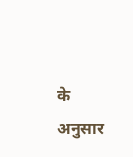के अनुसार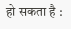हो सकता है :